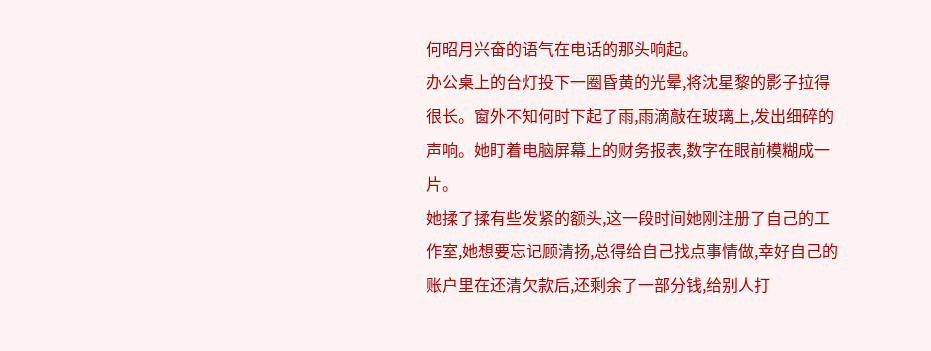何昭月兴奋的语气在电话的那头响起。
办公桌上的台灯投下一圈昏黄的光晕,将沈星黎的影子拉得很长。窗外不知何时下起了雨,雨滴敲在玻璃上,发出细碎的声响。她盯着电脑屏幕上的财务报表,数字在眼前模糊成一片。
她揉了揉有些发紧的额头,这一段时间她刚注册了自己的工作室,她想要忘记顾清扬,总得给自己找点事情做,幸好自己的账户里在还清欠款后,还剩余了一部分钱,给别人打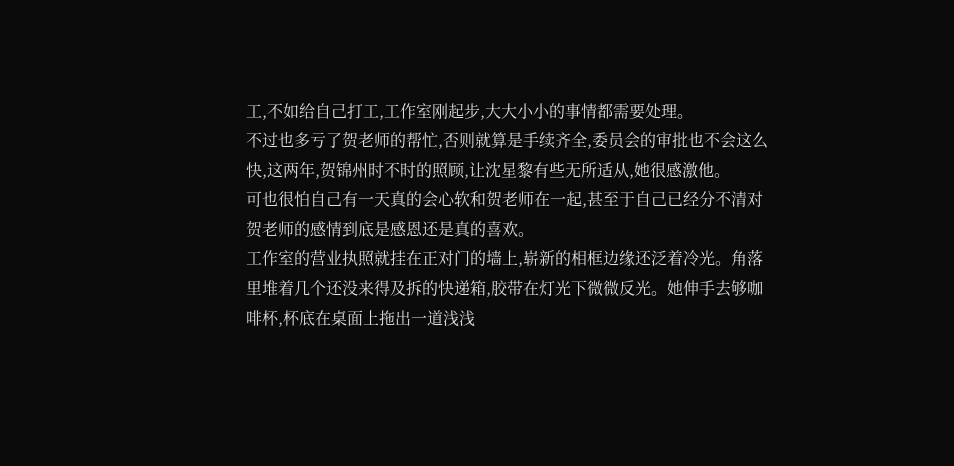工,不如给自己打工,工作室刚起步,大大小小的事情都需要处理。
不过也多亏了贺老师的帮忙,否则就算是手续齐全,委员会的审批也不会这么快,这两年,贺锦州时不时的照顾,让沈星黎有些无所适从,她很感激他。
可也很怕自己有一天真的会心软和贺老师在一起,甚至于自己已经分不清对贺老师的感情到底是感恩还是真的喜欢。
工作室的营业执照就挂在正对门的墙上,崭新的相框边缘还泛着冷光。角落里堆着几个还没来得及拆的快递箱,胶带在灯光下微微反光。她伸手去够咖啡杯,杯底在桌面上拖出一道浅浅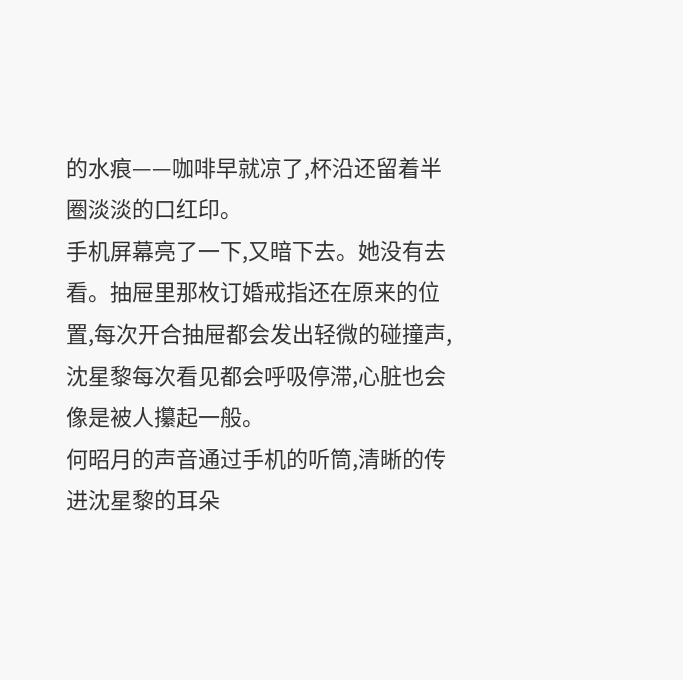的水痕——咖啡早就凉了,杯沿还留着半圈淡淡的口红印。
手机屏幕亮了一下,又暗下去。她没有去看。抽屉里那枚订婚戒指还在原来的位置,每次开合抽屉都会发出轻微的碰撞声,沈星黎每次看见都会呼吸停滞,心脏也会像是被人攥起一般。
何昭月的声音通过手机的听筒,清晰的传进沈星黎的耳朵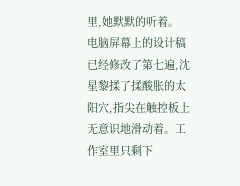里,她默默的听着。
电脑屏幕上的设计稿已经修改了第七遍,沈星黎揉了揉酸胀的太阳穴,指尖在触控板上无意识地滑动着。工作室里只剩下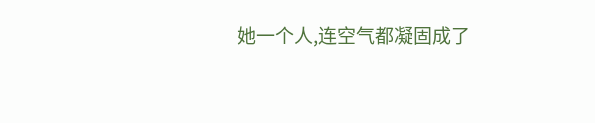她一个人,连空气都凝固成了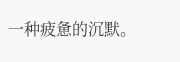一种疲惫的沉默。